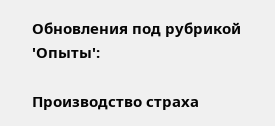Обновления под рубрикой 'Опыты':

Производство страха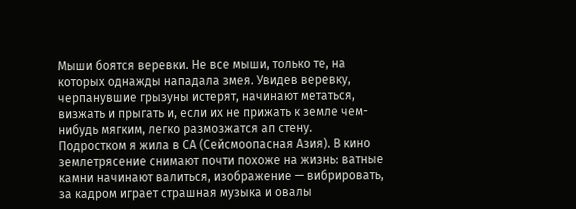Мыши боятся веревки. Не все мыши, только те, на которых однажды нападала змея. Увидев веревку, черпанувшие грызуны истерят, начинают метаться, визжать и прыгать и, если их не прижать к земле чем-нибудь мягким, легко размозжатся ап стену.
Подростком я жила в СА (Сейсмоопасная Азия). В кино землетрясение снимают почти похоже на жизнь: ватные камни начинают валиться, изображение — вибрировать, за кадром играет страшная музыка и овалы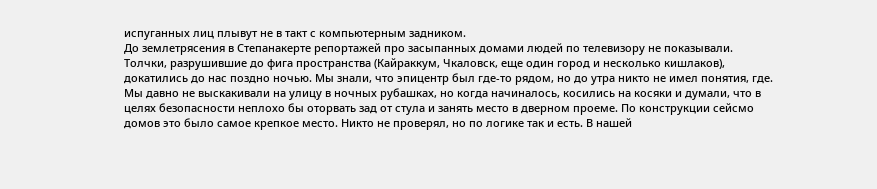испуганных лиц плывут не в такт с компьютерным задником.
До землетрясения в Степанакерте репортажей про засыпанных домами людей по телевизору не показывали. Толчки, разрушившие до фига пространства (Кайраккум, Чкаловск, еще один город и несколько кишлаков), докатились до нас поздно ночью. Мы знали, что эпицентр был где-то рядом, но до утра никто не имел понятия, где. Мы давно не выскакивали на улицу в ночных рубашках, но когда начиналось, косились на косяки и думали, что в целях безопасности неплохо бы оторвать зад от стула и занять место в дверном проеме. По конструкции сейсмо домов это было самое крепкое место. Никто не проверял, но по логике так и есть. В нашей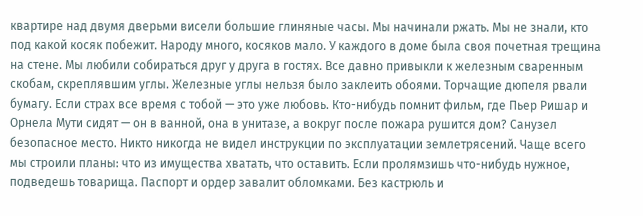квартире над двумя дверьми висели большие глиняные часы. Мы начинали ржать. Мы не знали, кто под какой косяк побежит. Народу много, косяков мало. У каждого в доме была своя почетная трещина на стене. Мы любили собираться друг у друга в гостях. Все давно привыкли к железным сваренным скобам, скреплявшим углы. Железные углы нельзя было заклеить обоями. Торчащие дюпеля рвали бумагу. Если страх все время с тобой — это уже любовь. Кто-нибудь помнит фильм, где Пьер Ришар и Орнела Мути сидят — он в ванной, она в унитазе, а вокруг после пожара рушится дом? Санузел безопасное место. Никто никогда не видел инструкции по эксплуатации землетрясений. Чаще всего мы строили планы: что из имущества хватать, что оставить. Если пролямзишь что-нибудь нужное, подведешь товарища. Паспорт и ордер завалит обломками. Без кастрюль и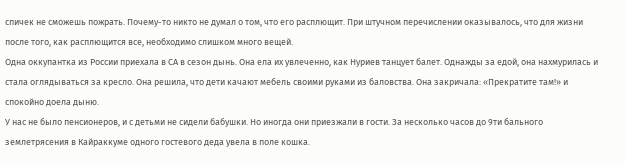спичек не сможешь пожрать. Почему-то никто не думал о том, что его расплющит. При штучном перечислении оказывалось, что для жизни после того, как расплющится все, необходимо слишком много вещей.
Одна оккупантка из России приехала в СА в сезон дынь. Она ела их увлеченно, как Нуриев танцует балет. Однажды за едой, она нахмурилась и стала оглядываться за кресло. Она решила, что дети качают мебель своими руками из баловства. Она закричала: «Прекратите там!» и спокойно доела дыню.
У нас не было пенсионеров, и с детьми не сидели бабушки. Но иногда они приезжали в гости. За несколько часов до 9ти бального землетрясения в Кайраккуме одного гостевого деда увела в поле кошка.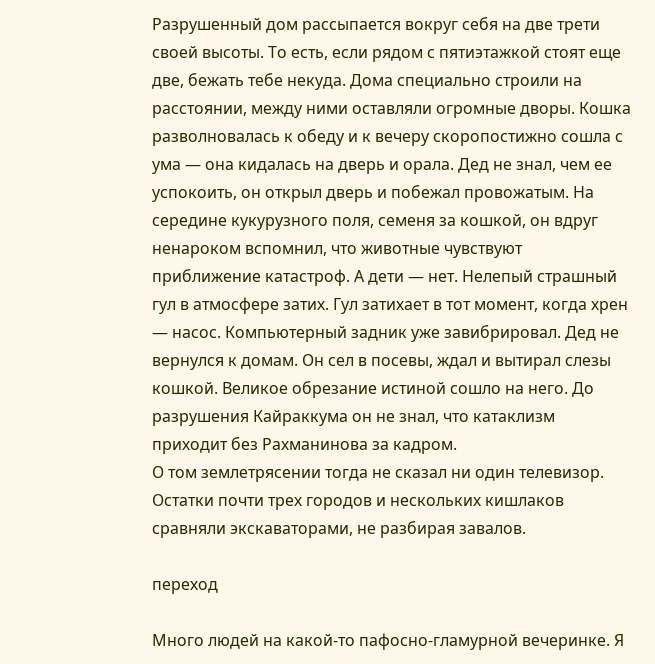Разрушенный дом рассыпается вокруг себя на две трети своей высоты. То есть, если рядом с пятиэтажкой стоят еще две, бежать тебе некуда. Дома специально строили на расстоянии, между ними оставляли огромные дворы. Кошка разволновалась к обеду и к вечеру скоропостижно сошла с ума — она кидалась на дверь и орала. Дед не знал, чем ее успокоить, он открыл дверь и побежал провожатым. На середине кукурузного поля, семеня за кошкой, он вдруг ненароком вспомнил, что животные чувствуют приближение катастроф. А дети — нет. Нелепый страшный гул в атмосфере затих. Гул затихает в тот момент, когда хрен — насос. Компьютерный задник уже завибрировал. Дед не вернулся к домам. Он сел в посевы, ждал и вытирал слезы кошкой. Великое обрезание истиной сошло на него. До разрушения Кайраккума он не знал, что катаклизм приходит без Рахманинова за кадром.
О том землетрясении тогда не сказал ни один телевизор. Остатки почти трех городов и нескольких кишлаков сравняли экскаваторами, не разбирая завалов.

переход

Много людей на какой-то пафосно-гламурной вечеринке. Я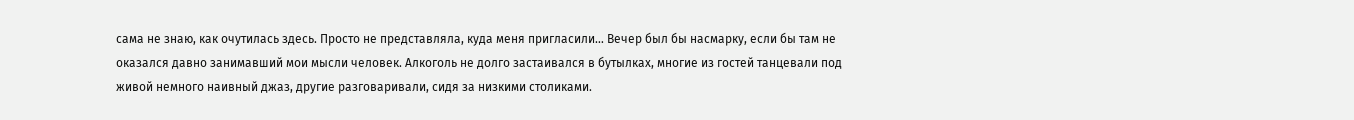сама не знаю, как очутилась здесь. Просто не представляла, куда меня пригласили… Вечер был бы насмарку, если бы там не оказался давно занимавший мои мысли человек. Алкоголь не долго застаивался в бутылках, многие из гостей танцевали под живой немного наивный джаз, другие разговаривали, сидя за низкими столиками.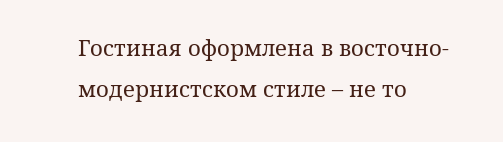Гостиная оформлена в восточно-модернистском стиле – не то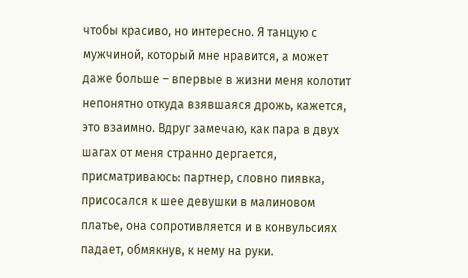чтобы красиво, но интересно. Я танцую с мужчиной, который мне нравится, а может даже больше – впервые в жизни меня колотит непонятно откуда взявшаяся дрожь, кажется, это взаимно. Вдруг замечаю, как пара в двух шагах от меня странно дергается, присматриваюсь: партнер, словно пиявка, присосался к шее девушки в малиновом платье, она сопротивляется и в конвульсиях падает, обмякнув, к нему на руки.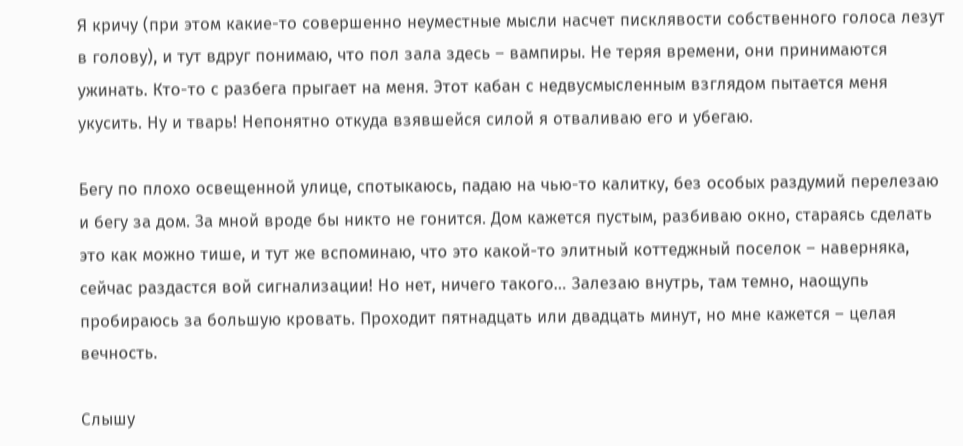Я кричу (при этом какие-то совершенно неуместные мысли насчет писклявости собственного голоса лезут в голову), и тут вдруг понимаю, что пол зала здесь – вампиры. Не теряя времени, они принимаются ужинать. Кто-то с разбега прыгает на меня. Этот кабан с недвусмысленным взглядом пытается меня укусить. Ну и тварь! Непонятно откуда взявшейся силой я отваливаю его и убегаю.

Бегу по плохо освещенной улице, спотыкаюсь, падаю на чью-то калитку, без особых раздумий перелезаю и бегу за дом. За мной вроде бы никто не гонится. Дом кажется пустым, разбиваю окно, стараясь сделать это как можно тише, и тут же вспоминаю, что это какой-то элитный коттеджный поселок – наверняка, сейчас раздастся вой сигнализации! Но нет, ничего такого… Залезаю внутрь, там темно, наощупь пробираюсь за большую кровать. Проходит пятнадцать или двадцать минут, но мне кажется – целая вечность.

Слышу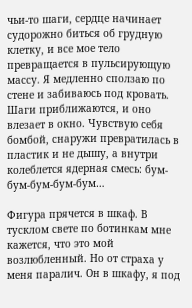чьи-то шаги, сердце начинает судорожно биться об грудную клетку, и все мое тело превращается в пульсирующую массу. Я медленно сползаю по стене и забиваюсь под кровать. Шаги приближаются, и оно влезает в окно. Чувствую себя бомбой, снаружи превратилась в пластик и не дышу, а внутри колеблется ядерная смесь: бум-бум-бум-бум-бум…

Фигура прячется в шкаф. В тусклом свете по ботинкам мне кажется, что это мой возлюбленный. Но от страха у меня паралич. Он в шкафу, я под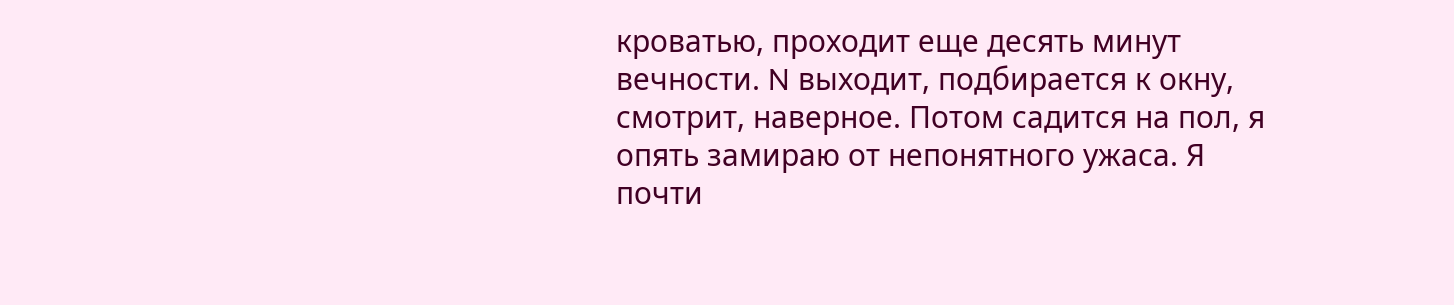кроватью, проходит еще десять минут вечности. N выходит, подбирается к окну, смотрит, наверное. Потом садится на пол, я опять замираю от непонятного ужаса. Я почти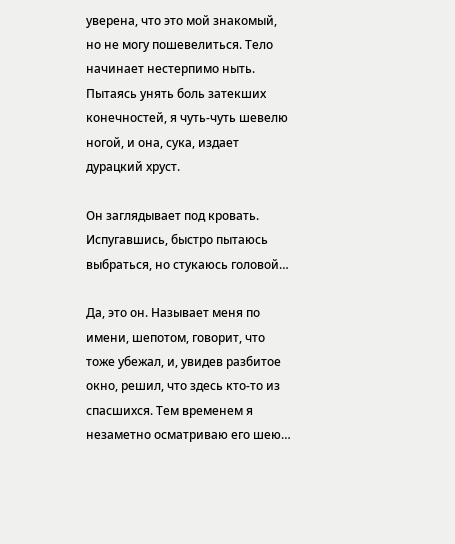уверена, что это мой знакомый, но не могу пошевелиться. Тело начинает нестерпимо ныть. Пытаясь унять боль затекших конечностей, я чуть-чуть шевелю ногой, и она, сука, издает дурацкий хруст.

Он заглядывает под кровать. Испугавшись, быстро пытаюсь выбраться, но стукаюсь головой…

Да, это он. Называет меня по имени, шепотом, говорит, что тоже убежал, и, увидев разбитое окно, решил, что здесь кто-то из спасшихся. Тем временем я незаметно осматриваю его шею…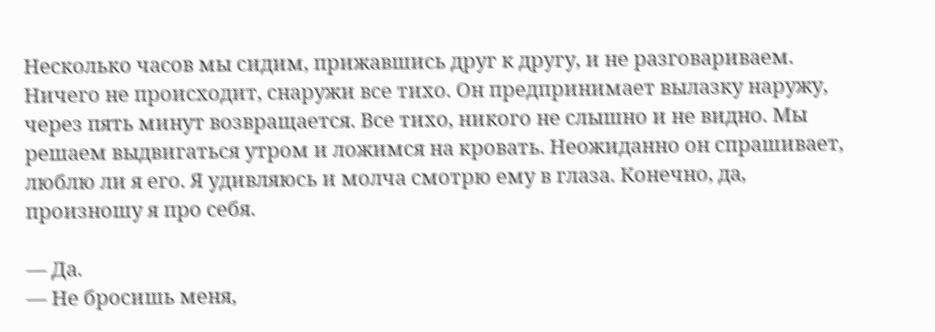Несколько часов мы сидим, прижавшись друг к другу, и не разговариваем. Ничего не происходит, снаружи все тихо. Он предпринимает вылазку наружу, через пять минут возвращается. Все тихо, никого не слышно и не видно. Мы решаем выдвигаться утром и ложимся на кровать. Неожиданно он спрашивает, люблю ли я его. Я удивляюсь и молча смотрю ему в глаза. Конечно, да, произношу я про себя.

— Да.
— Не бросишь меня,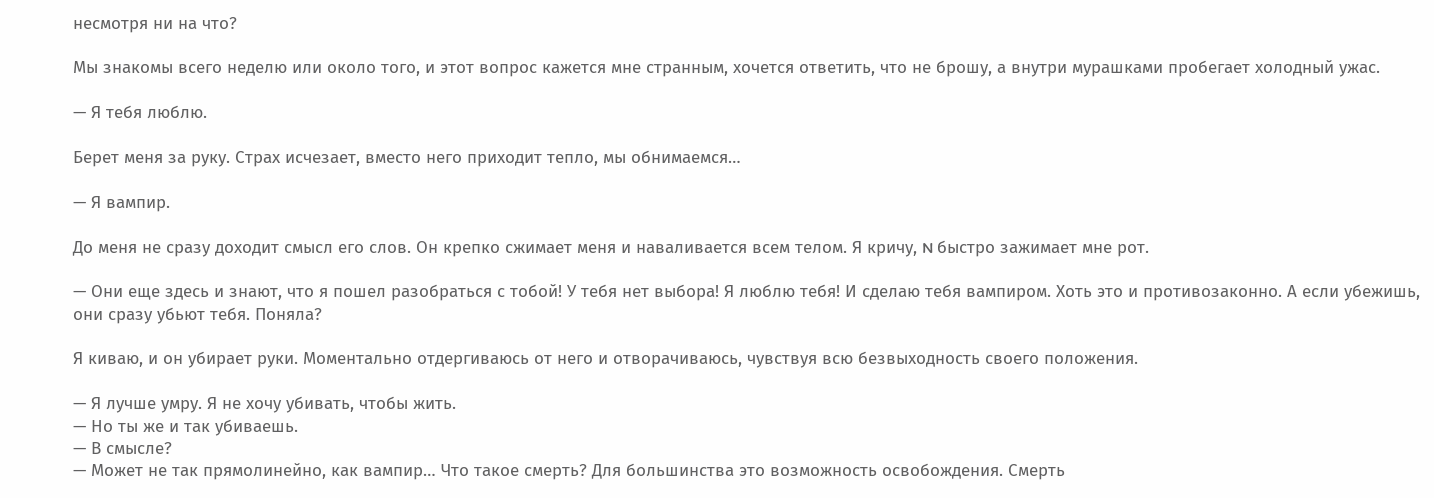несмотря ни на что?

Мы знакомы всего неделю или около того, и этот вопрос кажется мне странным, хочется ответить, что не брошу, а внутри мурашками пробегает холодный ужас.

— Я тебя люблю.

Берет меня за руку. Страх исчезает, вместо него приходит тепло, мы обнимаемся…

— Я вампир.

До меня не сразу доходит смысл его слов. Он крепко сжимает меня и наваливается всем телом. Я кричу, N быстро зажимает мне рот.

— Они еще здесь и знают, что я пошел разобраться с тобой! У тебя нет выбора! Я люблю тебя! И сделаю тебя вампиром. Хоть это и противозаконно. А если убежишь, они сразу убьют тебя. Поняла?

Я киваю, и он убирает руки. Моментально отдергиваюсь от него и отворачиваюсь, чувствуя всю безвыходность своего положения.

— Я лучше умру. Я не хочу убивать, чтобы жить.
— Но ты же и так убиваешь.
— В смысле?
— Может не так прямолинейно, как вампир… Что такое смерть? Для большинства это возможность освобождения. Смерть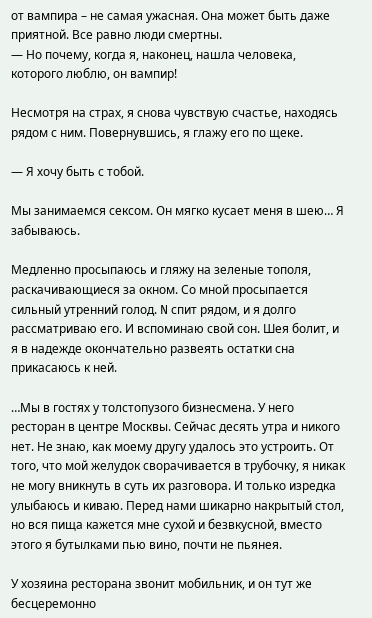от вампира – не самая ужасная. Она может быть даже приятной. Все равно люди смертны.
— Но почему, когда я, наконец, нашла человека, которого люблю, он вампир!

Несмотря на страх, я снова чувствую счастье, находясь рядом с ним. Повернувшись, я глажу его по щеке.

— Я хочу быть с тобой.

Мы занимаемся сексом. Он мягко кусает меня в шею… Я забываюсь.

Медленно просыпаюсь и гляжу на зеленые тополя, раскачивающиеся за окном. Со мной просыпается сильный утренний голод. N спит рядом, и я долго рассматриваю его. И вспоминаю свой сон. Шея болит, и я в надежде окончательно развеять остатки сна прикасаюсь к ней.

…Мы в гостях у толстопузого бизнесмена. У него ресторан в центре Москвы. Сейчас десять утра и никого нет. Не знаю, как моему другу удалось это устроить. От того, что мой желудок сворачивается в трубочку, я никак не могу вникнуть в суть их разговора. И только изредка улыбаюсь и киваю. Перед нами шикарно накрытый стол, но вся пища кажется мне сухой и безвкусной, вместо этого я бутылками пью вино, почти не пьянея.

У хозяина ресторана звонит мобильник, и он тут же бесцеремонно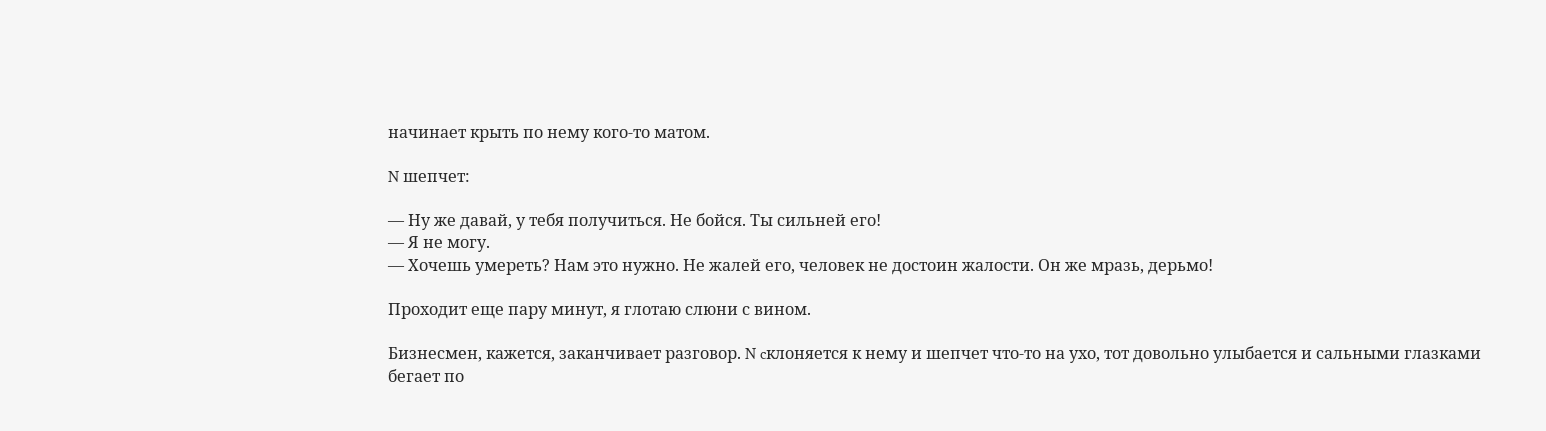начинает крыть по нему кого-то матом.

N шепчет:

— Ну же давай, у тебя получиться. Не бойся. Ты сильней его!
— Я не могу.
— Хочешь умереть? Нам это нужно. Не жалей его, человек не достоин жалости. Он же мразь, дерьмо!

Проходит еще пару минут, я глотаю слюни с вином.

Бизнесмен, кажется, заканчивает разговор. N cклоняется к нему и шепчет что-то на ухо, тот довольно улыбается и сальными глазками бегает по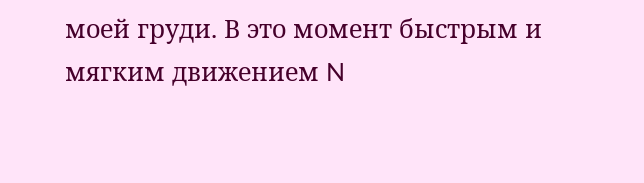моей груди. В это момент быстрым и мягким движением N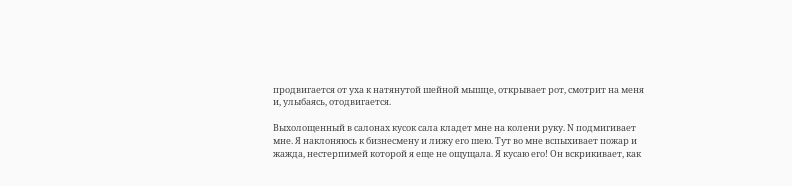продвигается от уха к натянутой шейной мышце, открывает рот, смотрит на меня и, улыбаясь, отодвигается.

Выхолощенный в салонах кусок сала кладет мне на колени руку. N подмигивает мне. Я наклоняюсь к бизнесмену и лижу его шею. Тут во мне вспыхивает пожар и жажда, нестерпимей которой я еще не ощущала. Я кусаю его! Он вскрикивает, как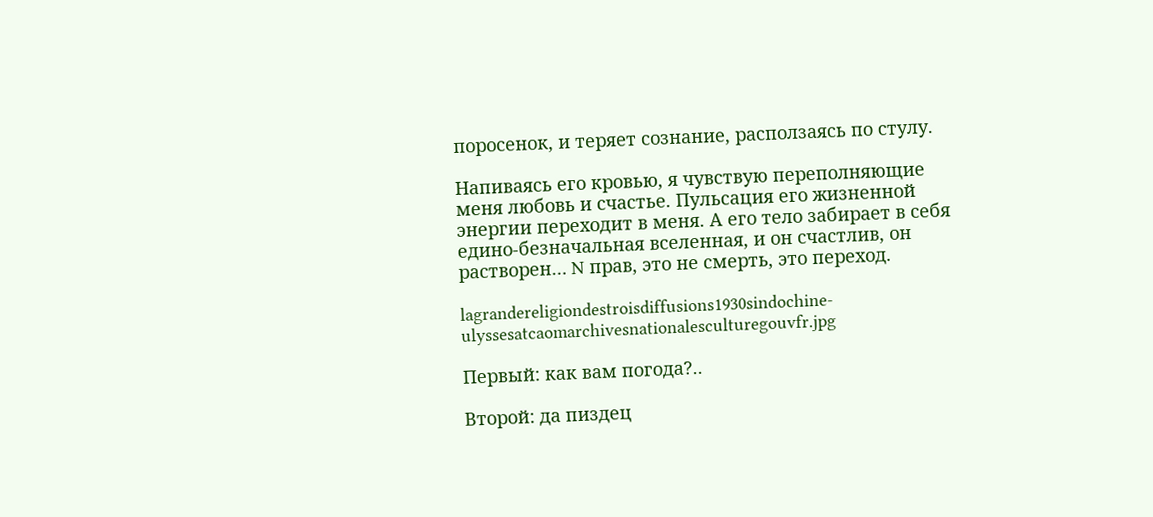поросенок, и теряет сознание, расползаясь по стулу.

Напиваясь его кровью, я чувствую переполняющие меня любовь и счастье. Пульсация его жизненной энергии переходит в меня. А его тело забирает в себя едино-безначальная вселенная, и он счастлив, он растворен… N прав, это не смерть, это переход.

lagrandereligiondestroisdiffusions1930sindochine-ulyssesatcaomarchivesnationalesculturegouvfr.jpg

Первый: как вам погода?..

Второй: да пиздец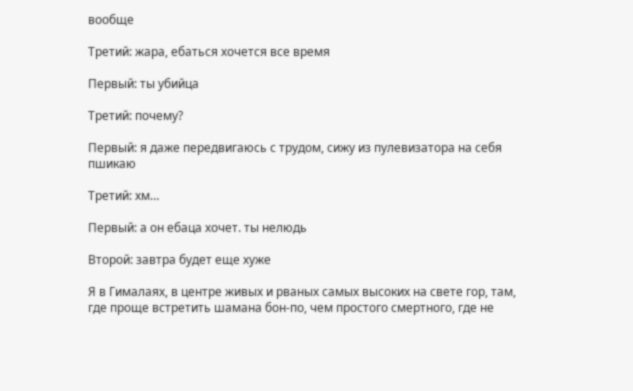вообще

Третий: жара, ебаться хочется все время

Первый: ты убийца

Третий: почему?

Первый: я даже передвигаюсь с трудом, сижу из пулевизатора на себя пшикаю

Третий: хм…

Первый: а он ебаца хочет. ты нелюдь

Второй: завтра будет еще хуже

Я в Гималаях, в центре живых и рваных самых высоких на свете гор, там, где проще встретить шамана бон-по, чем простого смертного, где не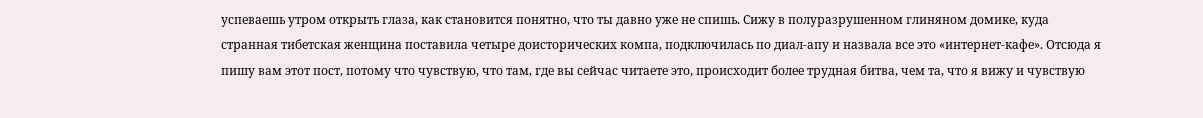успеваешь утром открыть глаза, как становится понятно, что ты давно уже не спишь. Сижу в полуразрушенном глиняном домике, куда странная тибетская женщина поставила четыре доисторических компа, подключилась по диал-апу и назвала все это «интернет-кафе». Отсюда я пишу вам этот пост, потому что чувствую, что там, где вы сейчас читаете это, происходит более трудная битва, чем та, что я вижу и чувствую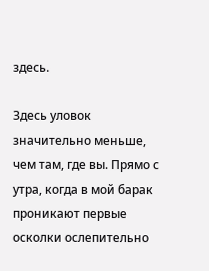здесь.

Здесь уловок значительно меньше, чем там, где вы. Прямо с утра, когда в мой барак проникают первые осколки ослепительно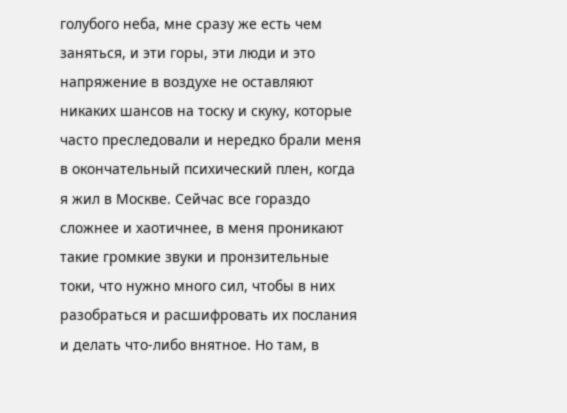голубого неба, мне сразу же есть чем заняться, и эти горы, эти люди и это напряжение в воздухе не оставляют никаких шансов на тоску и скуку, которые часто преследовали и нередко брали меня в окончательный психический плен, когда я жил в Москве. Сейчас все гораздо сложнее и хаотичнее, в меня проникают такие громкие звуки и пронзительные токи, что нужно много сил, чтобы в них разобраться и расшифровать их послания и делать что-либо внятное. Но там, в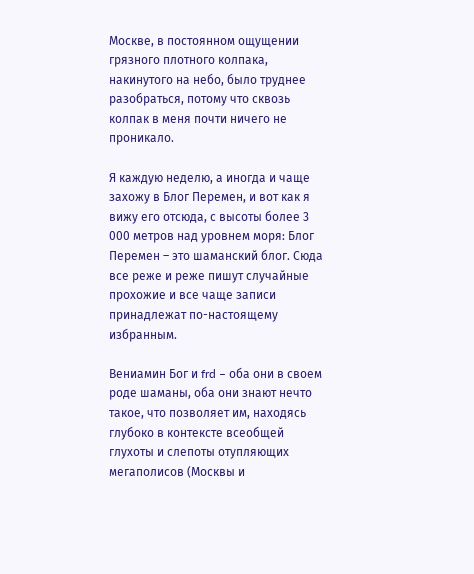Москве, в постоянном ощущении грязного плотного колпака, накинутого на небо, было труднее разобраться, потому что сквозь колпак в меня почти ничего не проникало.

Я каждую неделю, а иногда и чаще захожу в Блог Перемен, и вот как я вижу его отсюда, с высоты более 3 000 метров над уровнем моря: Блог Перемен – это шаманский блог. Сюда все реже и реже пишут случайные прохожие и все чаще записи принадлежат по-настоящему избранным.

Вениамин Бог и frd – оба они в своем роде шаманы, оба они знают нечто такое, что позволяет им, находясь глубоко в контексте всеобщей глухоты и слепоты отупляющих мегаполисов (Москвы и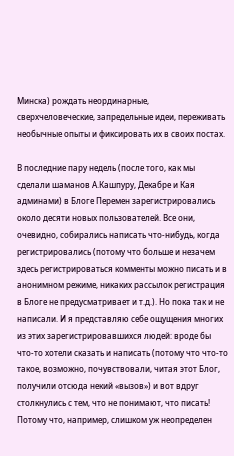Минска) рождать неординарные, сверхчеловеческие, запредельные идеи, переживать необычные опыты и фиксировать их в своих постах.

В последние пару недель (после того, как мы сделали шаманов А.Кашпуру, Декабре и Кая админами) в Блоге Перемен зарегистрировались около десяти новых пользователей. Все они, очевидно, собирались написать что-нибудь, когда регистрировались (потому что больше и незачем здесь регистрироваться комменты можно писать и в анонимном режиме, никаких рассылок регистрация в Блоге не предусматривает и т.д.). Но пока так и не написали. И я представляю себе ощущения многих из этих зарегистрировавшихся людей: вроде бы что-то хотели сказать и написать (потому что что-то такое, возможно, почувствовали, читая этот Блог, получили отсюда некий «вызов») и вот вдруг столкнулись с тем, что не понимают, что писать! Потому что, например, слишком уж неопределен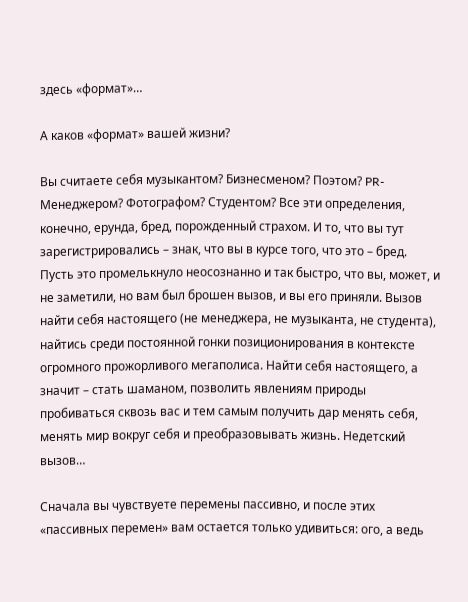здесь «формат»…

А каков «формат» вашей жизни?

Вы считаете себя музыкантом? Бизнесменом? Поэтом? PR-Менеджером? Фотографом? Студентом? Все эти определения, конечно, ерунда, бред, порожденный страхом. И то, что вы тут зарегистрировались – знак, что вы в курсе того, что это – бред. Пусть это промелькнуло неосознанно и так быстро, что вы, может, и не заметили, но вам был брошен вызов, и вы его приняли. Вызов найти себя настоящего (не менеджера, не музыканта, не студента), найтись среди постоянной гонки позиционирования в контексте огромного прожорливого мегаполиса. Найти себя настоящего, а значит – стать шаманом, позволить явлениям природы пробиваться сквозь вас и тем самым получить дар менять себя, менять мир вокруг себя и преобразовывать жизнь. Недетский вызов…

Сначала вы чувствуете перемены пассивно, и после этих «пассивных перемен» вам остается только удивиться: ого, а ведь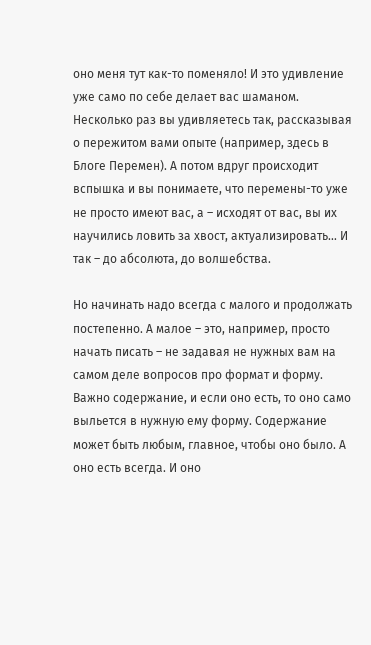оно меня тут как-то поменяло! И это удивление уже само по себе делает вас шаманом. Несколько раз вы удивляетесь так, рассказывая о пережитом вами опыте (например, здесь в Блоге Перемен). А потом вдруг происходит вспышка и вы понимаете, что перемены-то уже не просто имеют вас, а – исходят от вас, вы их научились ловить за хвост, актуализировать… И так – до абсолюта, до волшебства.

Но начинать надо всегда с малого и продолжать постепенно. А малое – это, например, просто начать писать – не задавая не нужных вам на самом деле вопросов про формат и форму. Важно содержание, и если оно есть, то оно само выльется в нужную ему форму. Содержание может быть любым, главное, чтобы оно было. А оно есть всегда. И оно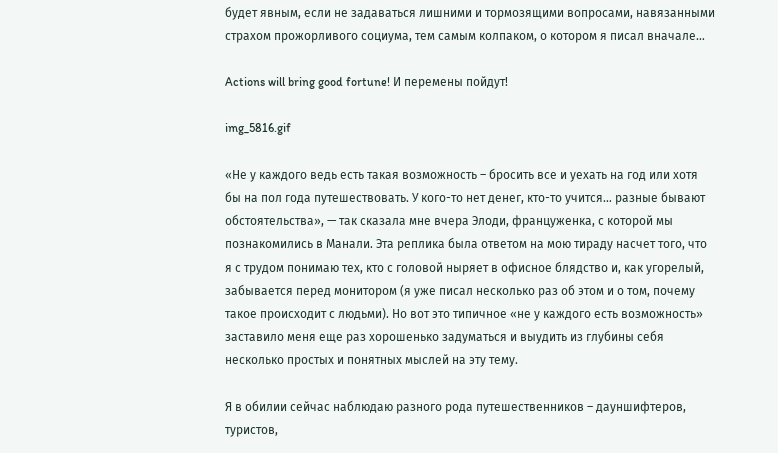будет явным, если не задаваться лишними и тормозящими вопросами, навязанными страхом прожорливого социума, тем самым колпаком, о котором я писал вначале…

Actions will bring good fortune! И перемены пойдут!

img_5816.gif

«Не у каждого ведь есть такая возможность – бросить все и уехать на год или хотя бы на пол года путешествовать. У кого-то нет денег, кто-то учится… разные бывают обстоятельства», — так сказала мне вчера Элоди, француженка, с которой мы познакомились в Манали. Эта реплика была ответом на мою тираду насчет того, что я с трудом понимаю тех, кто с головой ныряет в офисное блядство и, как угорелый, забывается перед монитором (я уже писал несколько раз об этом и о том, почему такое происходит с людьми). Но вот это типичное «не у каждого есть возможность» заставило меня еще раз хорошенько задуматься и выудить из глубины себя несколько простых и понятных мыслей на эту тему.

Я в обилии сейчас наблюдаю разного рода путешественников – дауншифтеров, туристов,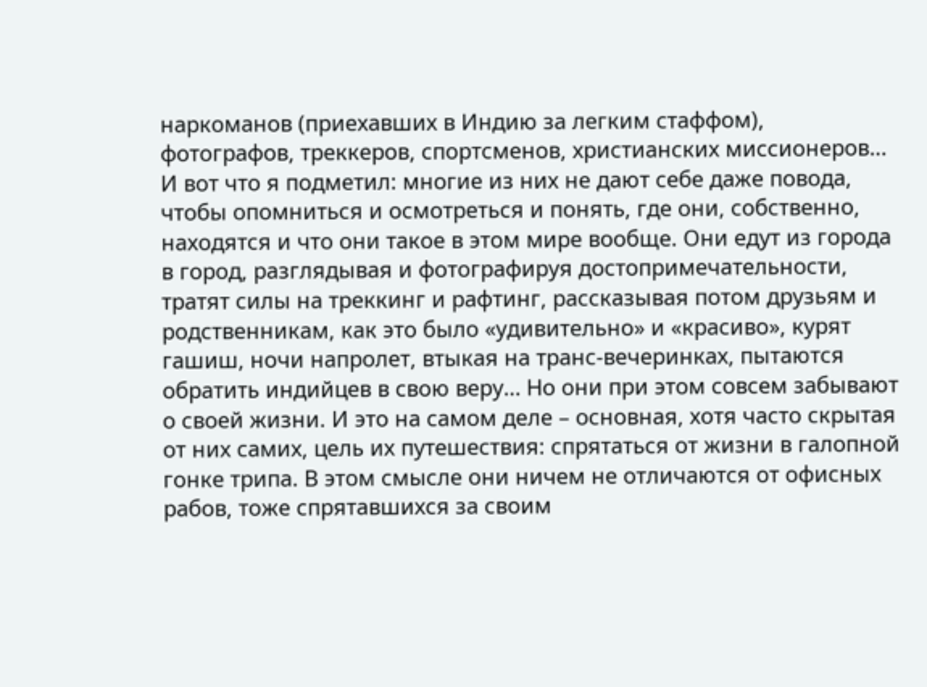наркоманов (приехавших в Индию за легким стаффом), фотографов, треккеров, спортсменов, христианских миссионеров… И вот что я подметил: многие из них не дают себе даже повода, чтобы опомниться и осмотреться и понять, где они, собственно, находятся и что они такое в этом мире вообще. Они едут из города в город, разглядывая и фотографируя достопримечательности, тратят силы на треккинг и рафтинг, рассказывая потом друзьям и родственникам, как это было «удивительно» и «красиво», курят гашиш, ночи напролет, втыкая на транс-вечеринках, пытаются обратить индийцев в свою веру… Но они при этом совсем забывают о своей жизни. И это на самом деле – основная, хотя часто скрытая от них самих, цель их путешествия: спрятаться от жизни в галопной гонке трипа. В этом смысле они ничем не отличаются от офисных рабов, тоже спрятавшихся за своим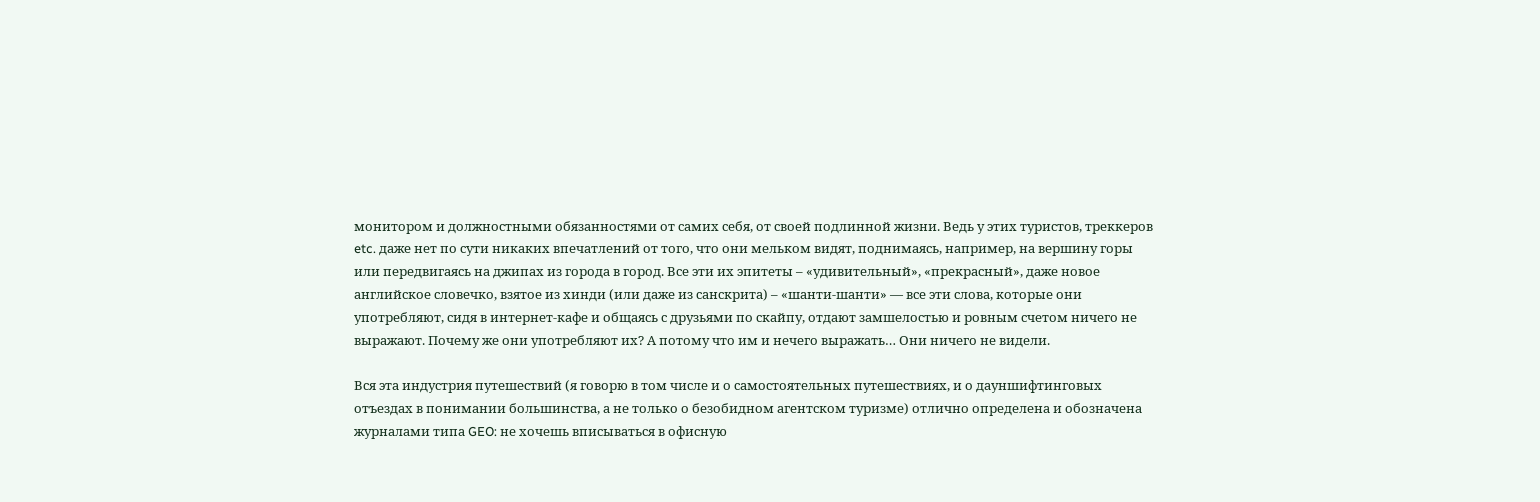монитором и должностными обязанностями от самих себя, от своей подлинной жизни. Ведь у этих туристов, треккеров etc. даже нет по сути никаких впечатлений от того, что они мельком видят, поднимаясь, например, на вершину горы или передвигаясь на джипах из города в город. Все эти их эпитеты – «удивительный», «прекрасный», даже новое английское словечко, взятое из хинди (или даже из санскрита) – «шанти-шанти» — все эти слова, которые они употребляют, сидя в интернет-кафе и общаясь с друзьями по скайпу, отдают замшелостью и ровным счетом ничего не выражают. Почему же они употребляют их? А потому что им и нечего выражать… Они ничего не видели.

Вся эта индустрия путешествий (я говорю в том числе и о самостоятельных путешествиях, и о дауншифтинговых отъездах в понимании большинства, а не только о безобидном агентском туризме) отлично определена и обозначена журналами типа GEO: не хочешь вписываться в офисную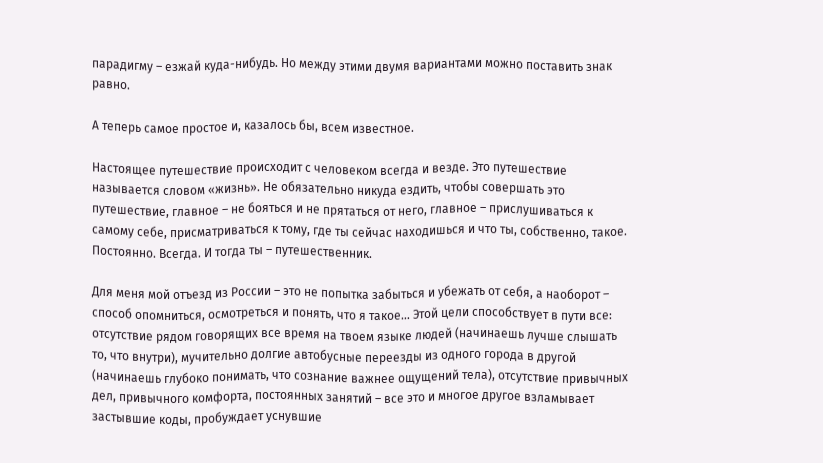парадигму – езжай куда-нибудь. Но между этими двумя вариантами можно поставить знак равно.

А теперь самое простое и, казалось бы, всем известное.

Настоящее путешествие происходит с человеком всегда и везде. Это путешествие называется словом «жизнь». Не обязательно никуда ездить, чтобы совершать это путешествие, главное – не бояться и не прятаться от него, главное – прислушиваться к самому себе, присматриваться к тому, где ты сейчас находишься и что ты, собственно, такое. Постоянно. Всегда. И тогда ты – путешественник.

Для меня мой отъезд из России – это не попытка забыться и убежать от себя, а наоборот – способ опомниться, осмотреться и понять, что я такое… Этой цели способствует в пути все: отсутствие рядом говорящих все время на твоем языке людей (начинаешь лучше слышать то, что внутри), мучительно долгие автобусные переезды из одного города в другой (начинаешь глубоко понимать, что сознание важнее ощущений тела), отсутствие привычных дел, привычного комфорта, постоянных занятий – все это и многое другое взламывает застывшие коды, пробуждает уснувшие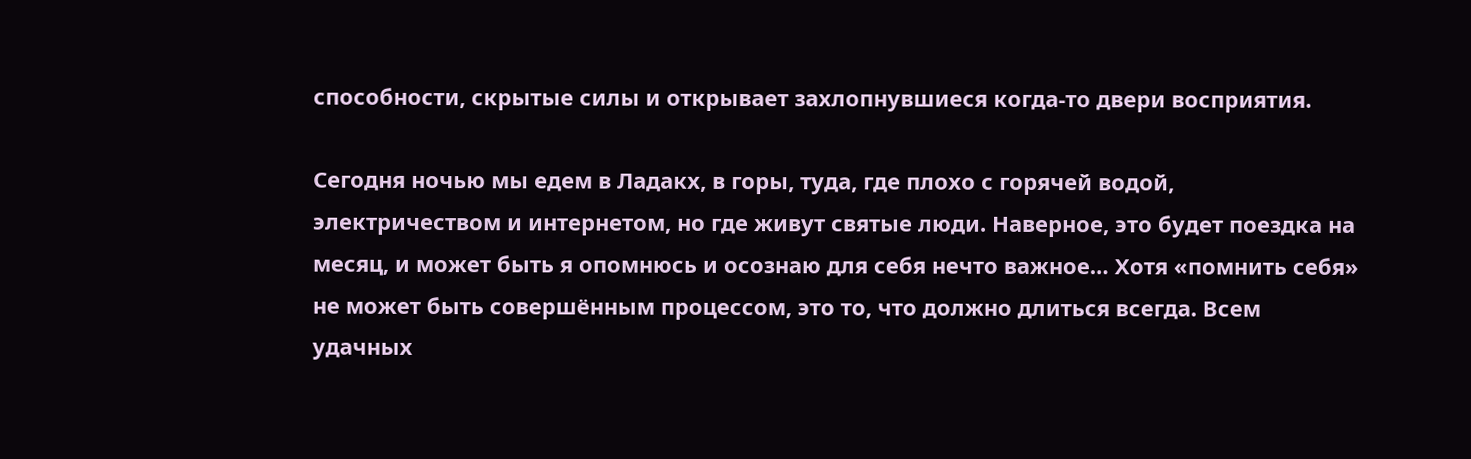способности, скрытые силы и открывает захлопнувшиеся когда-то двери восприятия.

Сегодня ночью мы едем в Ладакх, в горы, туда, где плохо с горячей водой, электричеством и интернетом, но где живут святые люди. Наверное, это будет поездка на месяц, и может быть я опомнюсь и осознаю для себя нечто важное… Хотя «помнить себя» не может быть совершённым процессом, это то, что должно длиться всегда. Всем удачных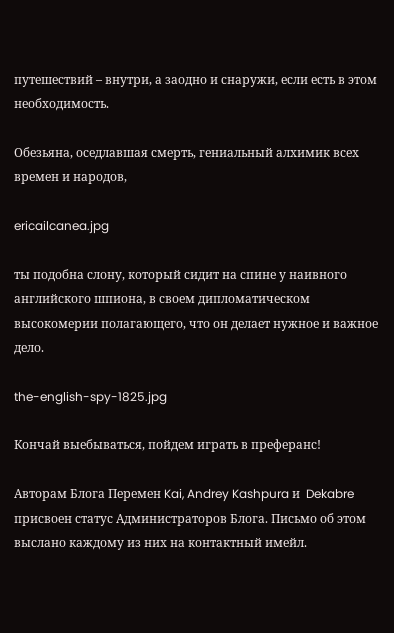путешествий – внутри, а заодно и снаружи, если есть в этом необходимость.

Обезьяна, оседлавшая смерть, гениальный алхимик всех времен и народов,

ericailcanea.jpg

ты подобна слону, который сидит на спине у наивного английского шпиона, в своем дипломатическом высокомерии полагающего, что он делает нужное и важное дело.

the-english-spy-1825.jpg

Кончай выебываться, пойдем играть в преферанс!

Авторам Блога Перемен Kai, Andrey Kashpura и  Dekabre присвоен статус Администраторов Блога. Письмо об этом выслано каждому из них на контактный имейл.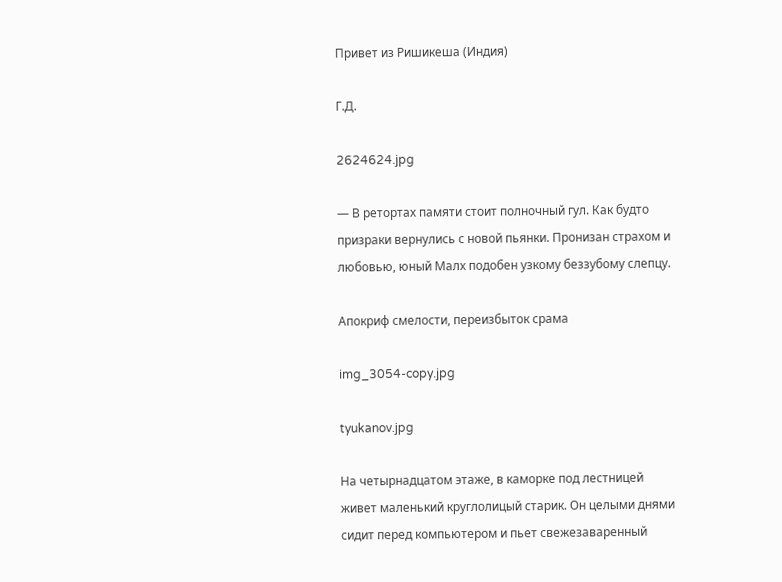Привет из Ришикеша (Индия)

Г.Д.

2624624.jpg

— В ретортах памяти стоит полночный гул. Как будто призраки вернулись с новой пьянки. Пронизан страхом и любовью, юный Малx подобен узкому беззубому слепцу.

Апокриф смелости, переизбыток срама

img_3054-copy.jpg

tyukanov.jpg

На четырнадцатом этаже, в каморке под лестницей живет маленький круглолицый старик. Он целыми днями сидит перед компьютером и пьет свежезаваренный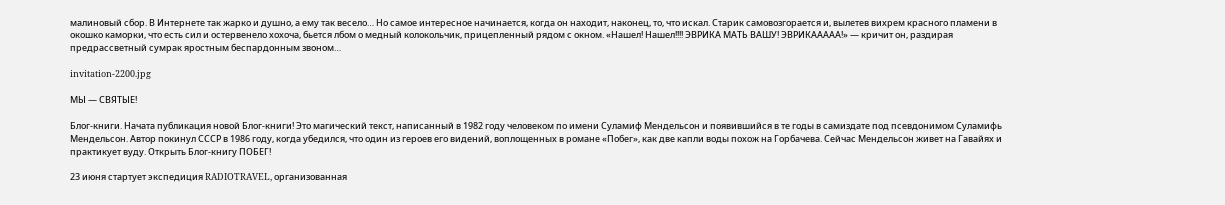малиновый сбор. В Интернете так жарко и душно, а ему так весело… Но самое интересное начинается, когда он находит, наконец, то, что искал. Старик самовозгорается и, вылетев вихрем красного пламени в окошко каморки, что есть сил и остервенело хохоча, бьется лбом о медный колокольчик, прицепленный рядом с окном. «Нашел! Нашел!!!! ЭВРИКА МАТЬ ВАШУ! ЭВРИКААААА!» — кричит он, раздирая предрассветный сумрак яростным беспардонным звоном…

invitation-2200.jpg

МЫ — СВЯТЫЕ!

Блог-книги. Начата публикация новой Блог-книги! Это магический текст, написанный в 1982 году человеком по имени Суламиф Мендельсон и появившийся в те годы в самиздате под псевдонимом Суламифь Мендельсон. Автор покинул СССР в 1986 году, когда убедился, что один из героев его видений, воплощенных в романе «Побег», как две капли воды похож на Горбачева. Сейчас Мендельсон живет на Гавайях и практикует вуду. Открыть Блог-книгу ПОБЕГ!

23 июня стартует экспедиция RADIOTRAVEL, организованная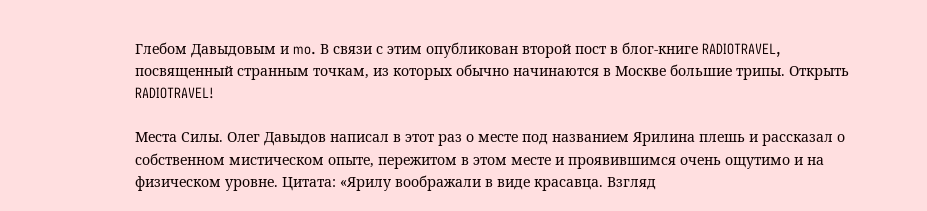Глебом Давыдовым и mo. В связи с этим опубликован второй пост в блог-книге RADIOTRAVEL, посвященный странным точкам, из которых обычно начинаются в Москве большие трипы. Открыть RADIOTRAVEL!

Места Силы. Олег Давыдов написал в этот раз о месте под названием Ярилина плешь и рассказал о собственном мистическом опыте, пережитом в этом месте и проявившимся очень ощутимо и на физическом уровне. Цитата: «Ярилу воображали в виде красавца. Взгляд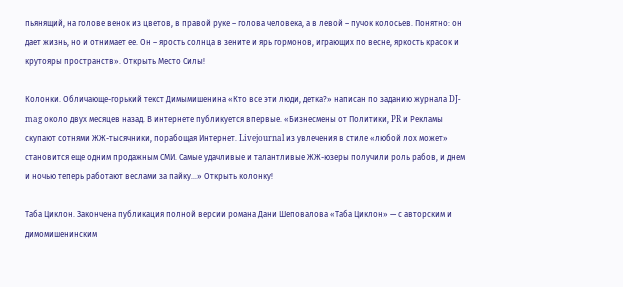пьянящий, на голове венок из цветов, в правой руке – голова человека, а в левой – пучок колосьев. Понятно: он дает жизнь, но и отнимает ее. Он – ярость солнца в зените и ярь гормонов, играющих по весне, яркость красок и крутояры пространств». Открыть Место Силы!

Колонки. Обличающе-горький текст Димымишенина «Кто все эти люди, детка?» написан по заданию журнала DJ-mag около двух месяцев назад. В интернете публикуется впервые. «Бизнесмены от Политики, PR и Рекламы скупают сотнями ЖЖ-тысячники, порабощая Интернет. Livejournal из увлечения в стиле «любой лох может» становится еще одним продажным СМИ. Самые удачливые и талантливые ЖЖ-юзеры получили роль рабов, и днем и ночью теперь работают веслами за пайку…» Открыть колонку!

Таба Циклон. Закончена публикация полной версии романа Дани Шеповалова «Таба Циклон» — с авторским и димомишенинским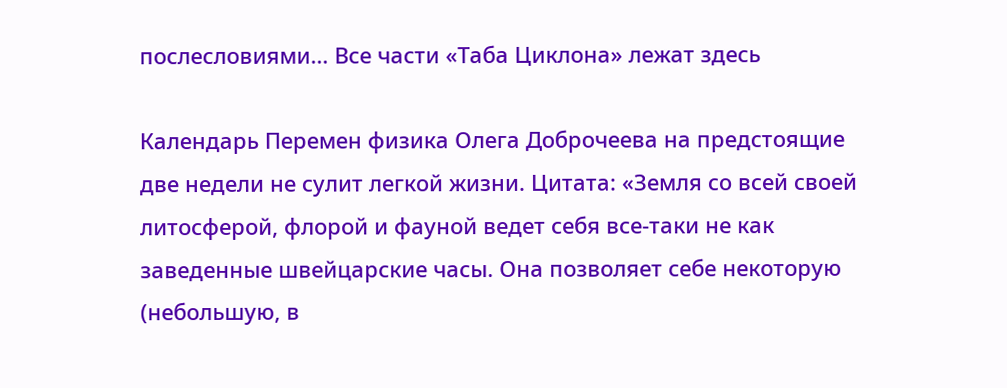послесловиями… Все части «Таба Циклона» лежат здесь

Календарь Перемен физика Олега Доброчеева на предстоящие две недели не сулит легкой жизни. Цитата: «Земля со всей своей литосферой, флорой и фауной ведет себя все-таки не как заведенные швейцарские часы. Она позволяет себе некоторую (небольшую, в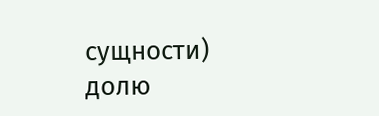сущности) долю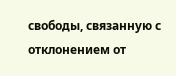свободы, связанную с отклонением от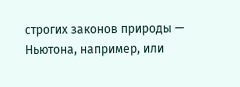строгих законов природы — Ньютона, например, или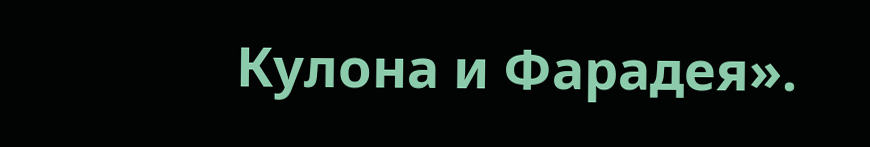Кулона и Фарадея».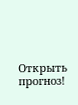Открыть прогноз!